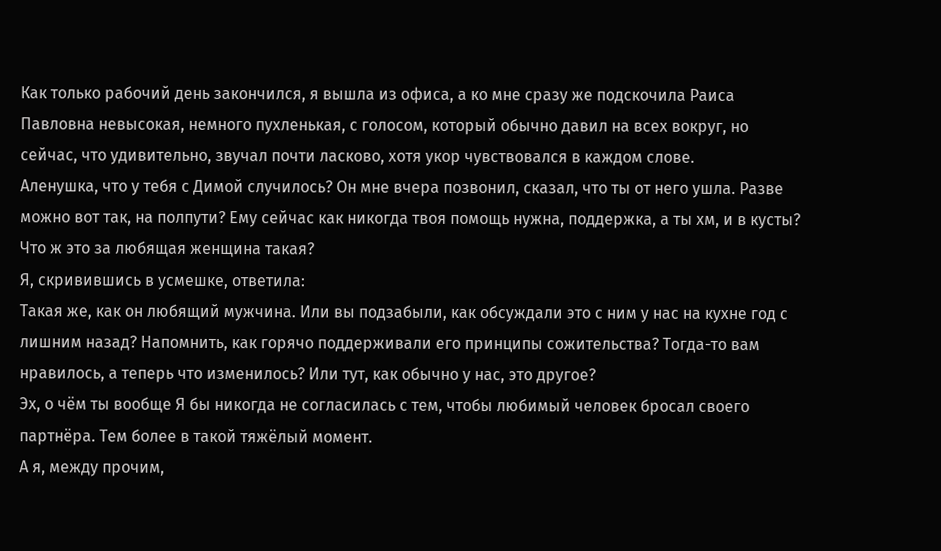Как только рабочий день закончился, я вышла из офиса, а ко мне сразу же подскочила Раиса Павловна невысокая, немного пухленькая, с голосом, который обычно давил на всех вокруг, но сейчас, что удивительно, звучал почти ласково, хотя укор чувствовался в каждом слове.
Аленушка, что у тебя с Димой случилось? Он мне вчера позвонил, сказал, что ты от него ушла. Разве можно вот так, на полпути? Ему сейчас как никогда твоя помощь нужна, поддержка, а ты хм, и в кусты? Что ж это за любящая женщина такая?
Я, скривившись в усмешке, ответила:
Такая же, как он любящий мужчина. Или вы подзабыли, как обсуждали это с ним у нас на кухне год с лишним назад? Напомнить, как горячо поддерживали его принципы сожительства? Тогда-то вам нравилось, а теперь что изменилось? Или тут, как обычно у нас, это другое?
Эх, о чём ты вообще Я бы никогда не согласилась с тем, чтобы любимый человек бросал своего партнёра. Тем более в такой тяжёлый момент.
А я, между прочим,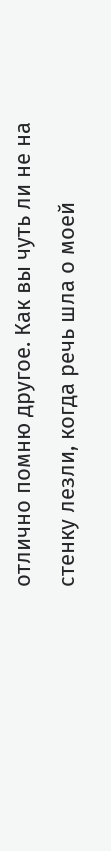отлично помню другое. Как вы чуть ли не на стенку лезли, когда речь шла о моей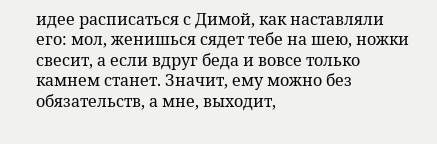идее расписаться с Димой, как наставляли его: мол, женишься сядет тебе на шею, ножки свесит, а если вдруг беда и вовсе только камнем станет. Значит, ему можно без обязательств, а мне, выходит,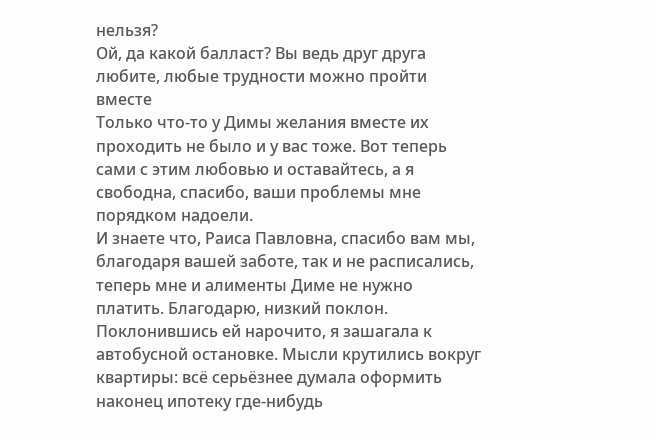нельзя?
Ой, да какой балласт? Вы ведь друг друга любите, любые трудности можно пройти вместе
Только что-то у Димы желания вместе их проходить не было и у вас тоже. Вот теперь сами с этим любовью и оставайтесь, а я свободна, спасибо, ваши проблемы мне порядком надоели.
И знаете что, Раиса Павловна, спасибо вам мы, благодаря вашей заботе, так и не расписались, теперь мне и алименты Диме не нужно платить. Благодарю, низкий поклон.
Поклонившись ей нарочито, я зашагала к автобусной остановке. Мысли крутились вокруг квартиры: всё серьёзнее думала оформить наконец ипотеку где-нибудь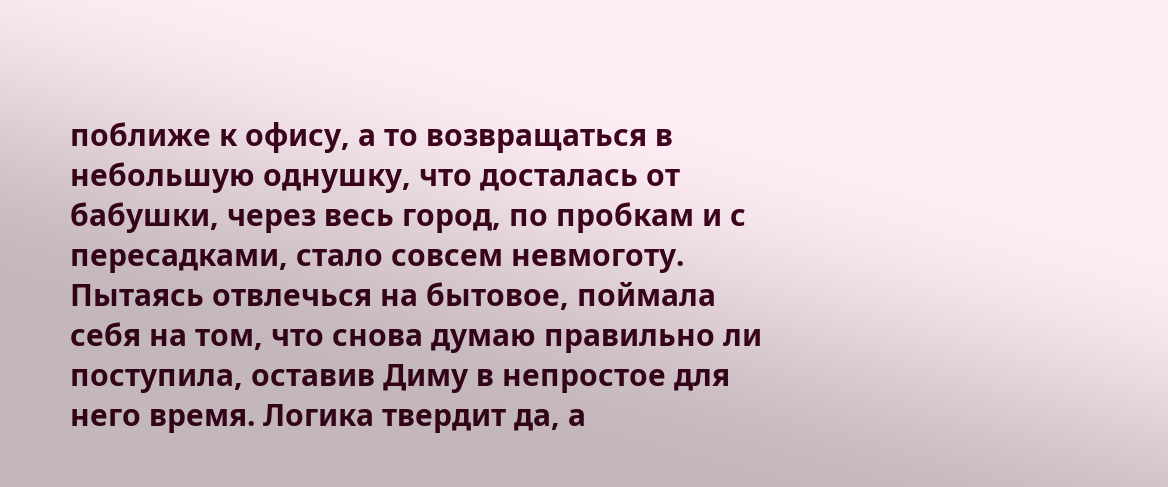поближе к офису, а то возвращаться в небольшую однушку, что досталась от бабушки, через весь город, по пробкам и с пересадками, стало совсем невмоготу.
Пытаясь отвлечься на бытовое, поймала себя на том, что снова думаю правильно ли поступила, оставив Диму в непростое для него время. Логика твердит да, а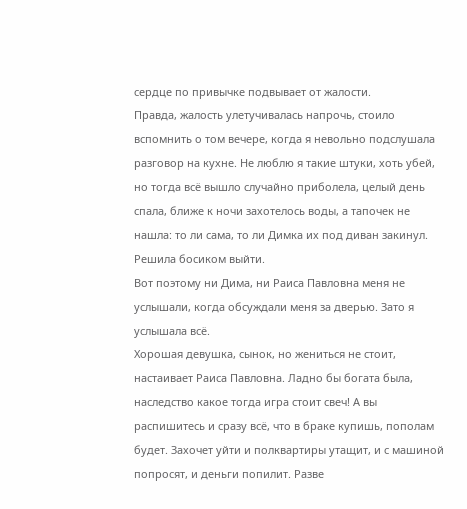сердце по привычке подвывает от жалости.
Правда, жалость улетучивалась напрочь, стоило вспомнить о том вечере, когда я невольно подслушала разговор на кухне. Не люблю я такие штуки, хоть убей, но тогда всё вышло случайно приболела, целый день спала, ближе к ночи захотелось воды, а тапочек не нашла: то ли сама, то ли Димка их под диван закинул. Решила босиком выйти.
Вот поэтому ни Дима, ни Раиса Павловна меня не услышали, когда обсуждали меня за дверью. Зато я услышала всё.
Хорошая девушка, сынок, но жениться не стоит, настаивает Раиса Павловна. Ладно бы богата была, наследство какое тогда игра стоит свеч! А вы распишитесь и сразу всё, что в браке купишь, пополам будет. Захочет уйти и полквартиры утащит, и с машиной попросят, и деньги попилит. Разве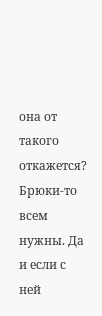она от такого откажется? Брюки-то всем нужны. Да и если с ней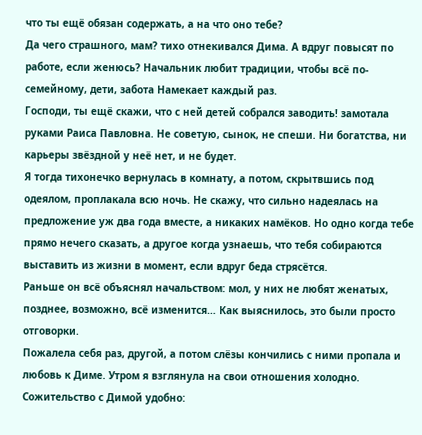что ты ещё обязан содержать, а на что оно тебе?
Да чего страшного, мам? тихо отнекивался Дима. А вдруг повысят по работе, если женюсь? Начальник любит традиции, чтобы всё по-семейному, дети, забота Намекает каждый раз.
Господи, ты ещё скажи, что с ней детей собрался заводить! замотала руками Раиса Павловна. Не советую, сынок, не спеши. Ни богатства, ни карьеры звёздной у неё нет, и не будет.
Я тогда тихонечко вернулась в комнату, а потом, скрытвшись под одеялом, проплакала всю ночь. Не скажу, что сильно надеялась на предложение уж два года вместе, а никаких намёков. Но одно когда тебе прямо нечего сказать, а другое когда узнаешь, что тебя собираются выставить из жизни в момент, если вдруг беда стрясётся.
Раньше он всё объяснял начальством: мол, у них не любят женатых, позднее, возможно, всё изменится… Как выяснилось, это были просто отговорки.
Пожалела себя раз, другой, а потом слёзы кончились с ними пропала и любовь к Диме. Утром я взглянула на свои отношения холодно. Сожительство с Димой удобно: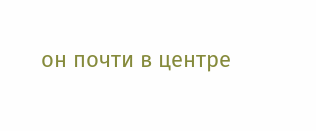он почти в центре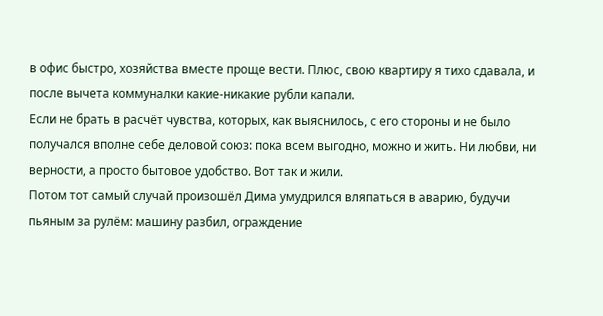в офис быстро, хозяйства вместе проще вести. Плюс, свою квартиру я тихо сдавала, и после вычета коммуналки какие-никакие рубли капали.
Если не брать в расчёт чувства, которых, как выяснилось, с его стороны и не было получался вполне себе деловой союз: пока всем выгодно, можно и жить. Ни любви, ни верности, а просто бытовое удобство. Вот так и жили.
Потом тот самый случай произошёл Дима умудрился вляпаться в аварию, будучи пьяным за рулём: машину разбил, ограждение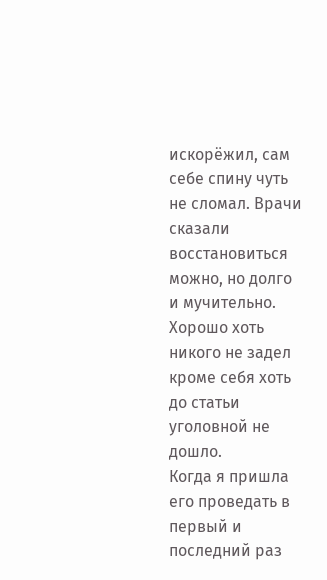искорёжил, сам себе спину чуть не сломал. Врачи сказали восстановиться можно, но долго и мучительно. Хорошо хоть никого не задел кроме себя хоть до статьи уголовной не дошло.
Когда я пришла его проведать в первый и последний раз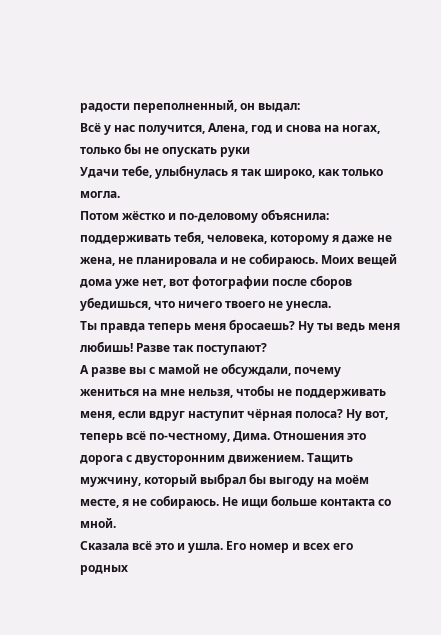радости переполненный, он выдал:
Всё у нас получится, Алена, год и снова на ногах, только бы не опускать руки
Удачи тебе, улыбнулась я так широко, как только могла.
Потом жёстко и по-деловому объяснила: поддерживать тебя, человека, которому я даже не жена, не планировала и не собираюсь. Моих вещей дома уже нет, вот фотографии после сборов убедишься, что ничего твоего не унесла.
Ты правда теперь меня бросаешь? Ну ты ведь меня любишь! Разве так поступают?
А разве вы с мамой не обсуждали, почему жениться на мне нельзя, чтобы не поддерживать меня, если вдруг наступит чёрная полоса? Ну вот, теперь всё по-честному, Дима. Отношения это дорога с двусторонним движением. Тащить мужчину, который выбрал бы выгоду на моём месте, я не собираюсь. Не ищи больше контакта со мной.
Сказала всё это и ушла. Его номер и всех его родных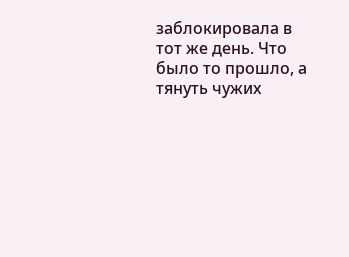заблокировала в тот же день. Что было то прошло, а тянуть чужих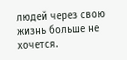людей через свою жизнь больше не хочется.